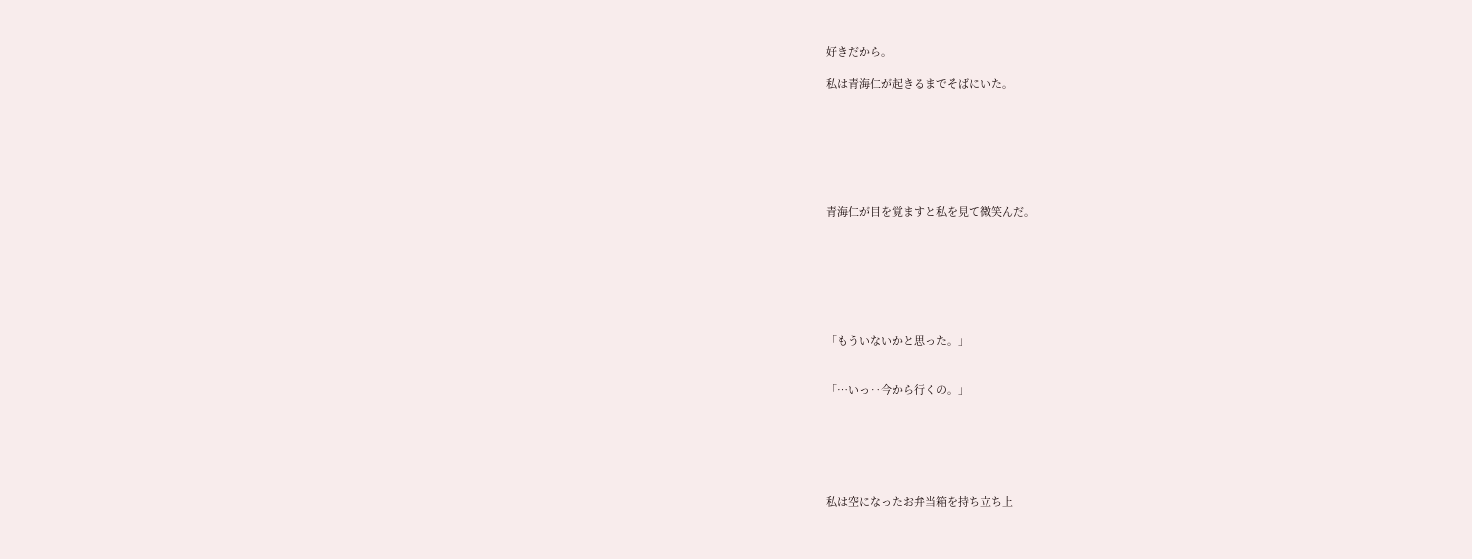好きだから。

私は青海仁が起きるまでそばにいた。







青海仁が目を覚ますと私を見て微笑んだ。







「もういないかと思った。」


「…いっ‥今から行くの。」






私は空になったお弁当箱を持ち立ち上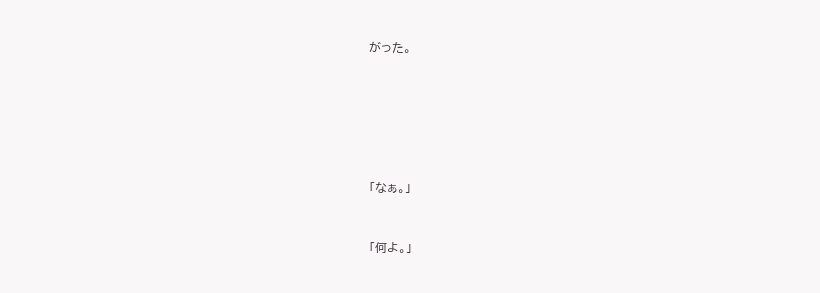がった。






「なぁ。」


「何よ。」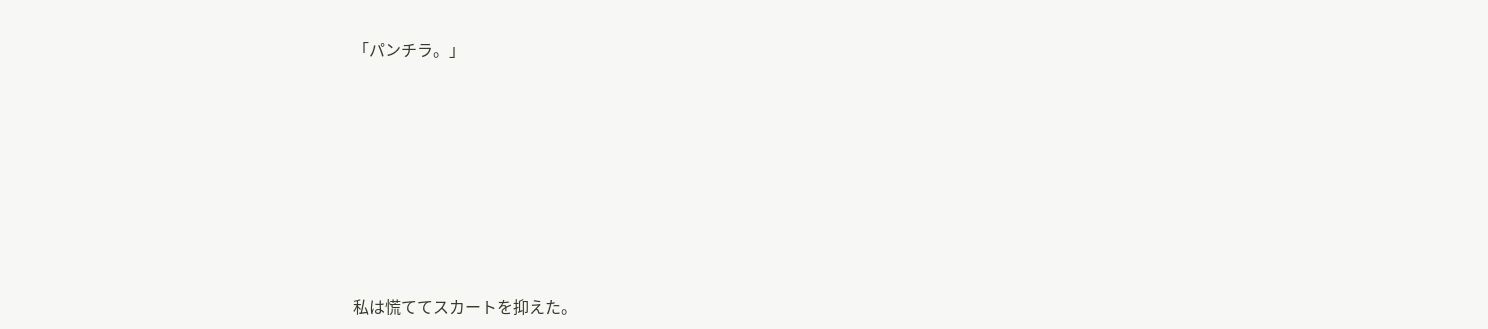「パンチラ。」








私は慌ててスカートを抑えた。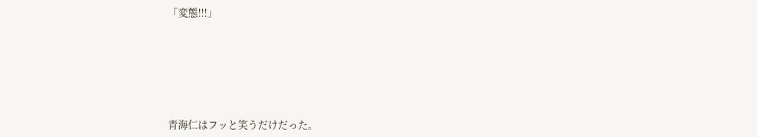「変態!!!」







青海仁はフッと笑うだけだった。